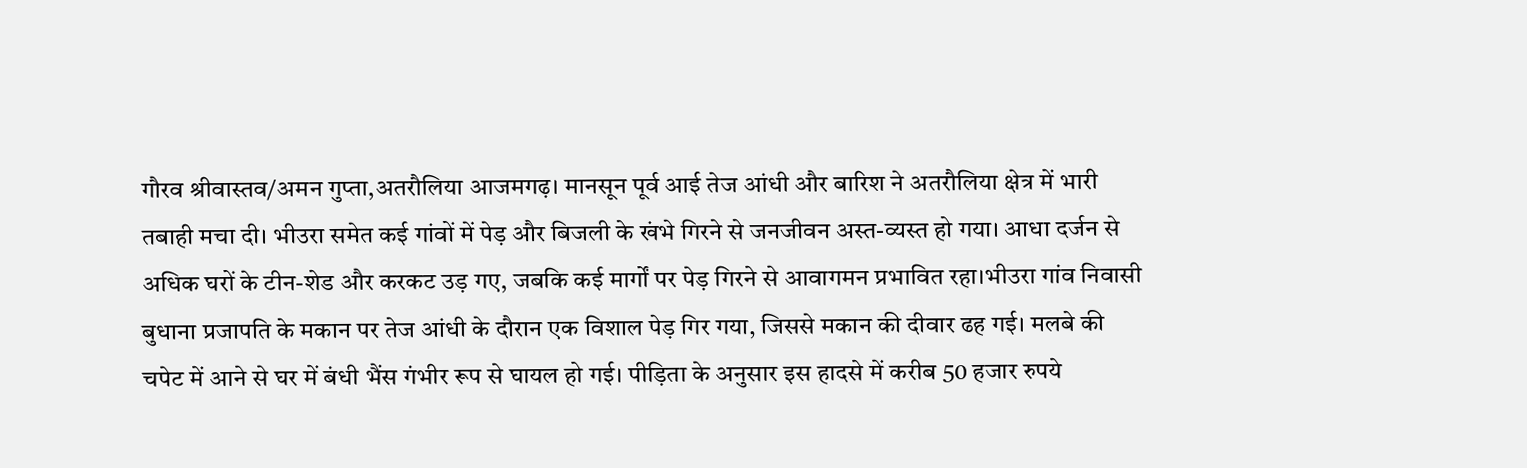गौरव श्रीवास्तव/अमन गुप्ता,अतरौलिया आजमगढ़। मानसून पूर्व आई तेज आंधी और बारिश ने अतरौलिया क्षेत्र में भारी तबाही मचा दी। भीउरा समेत कई गांवों में पेड़ और बिजली के खंभे गिरने से जनजीवन अस्त-व्यस्त हो गया। आधा दर्जन से अधिक घरों के टीन-शेड और करकट उड़ गए, जबकि कई मार्गों पर पेड़ गिरने से आवागमन प्रभावित रहा।भीउरा गांव निवासी बुधाना प्रजापति के मकान पर तेज आंधी के दौरान एक विशाल पेड़ गिर गया, जिससे मकान की दीवार ढह गई। मलबे की चपेट में आने से घर में बंधी भैंस गंभीर रूप से घायल हो गई। पीड़िता के अनुसार इस हादसे में करीब 50 हजार रुपये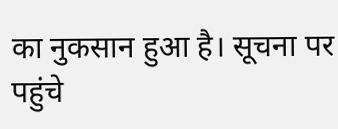का नुकसान हुआ है। सूचना पर पहुंचे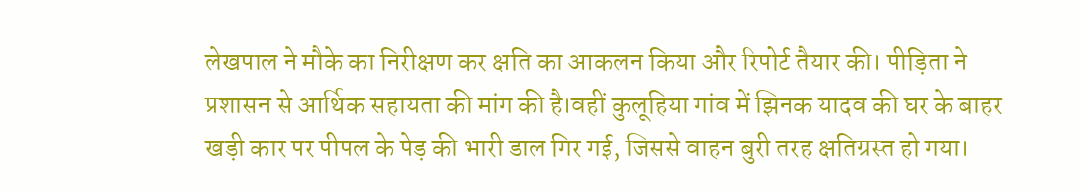लेखपाल ने मौके का निरीक्षण कर क्षति का आकलन किया और रिपोर्ट तैयार की। पीड़िता ने प्रशासन से आर्थिक सहायता की मांग की है।वहीं कुलूहिया गांव में झिनक यादव की घर के बाहर खड़ी कार पर पीपल के पेड़ की भारी डाल गिर गई, जिससे वाहन बुरी तरह क्षतिग्रस्त हो गया।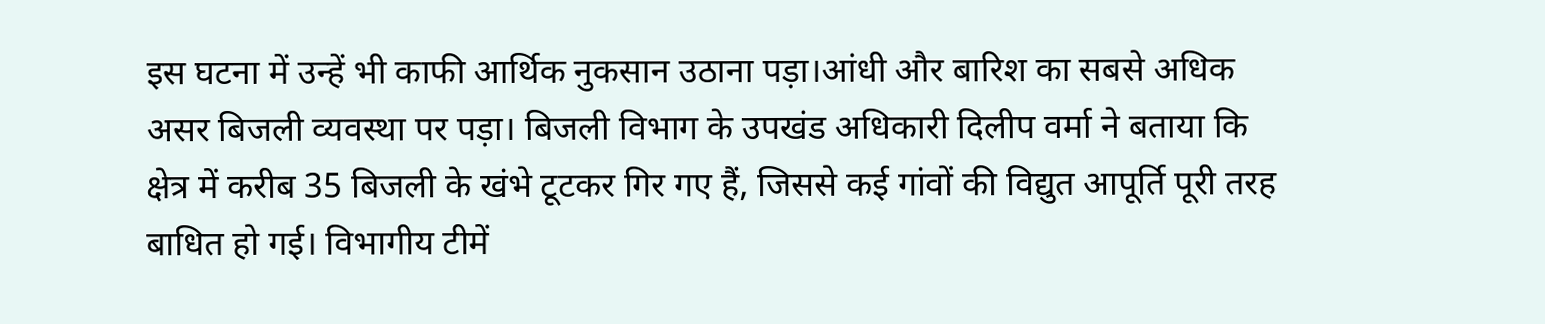इस घटना में उन्हें भी काफी आर्थिक नुकसान उठाना पड़ा।आंधी और बारिश का सबसे अधिक असर बिजली व्यवस्था पर पड़ा। बिजली विभाग के उपखंड अधिकारी दिलीप वर्मा ने बताया कि क्षेत्र में करीब 35 बिजली के खंभे टूटकर गिर गए हैं, जिससे कई गांवों की विद्युत आपूर्ति पूरी तरह बाधित हो गई। विभागीय टीमें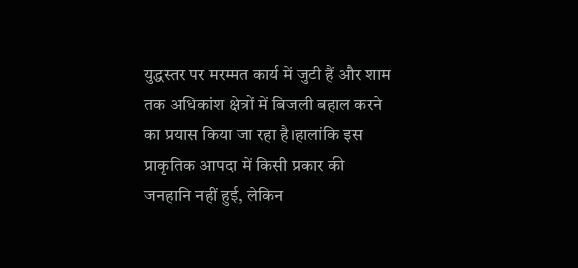युद्धस्तर पर मरम्मत कार्य में जुटी हैं और शाम तक अधिकांश क्षेत्रों में बिजली बहाल करने का प्रयास किया जा रहा है।हालांकि इस प्राकृतिक आपदा में किसी प्रकार की जनहानि नहीं हुई, लेकिन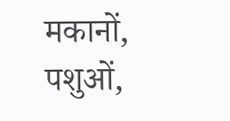मकानों, पशुओं,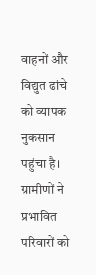वाहनों और विद्युत ढांचे को व्यापक नुकसान पहुंचा है। ग्रामीणों ने प्रभावित परिवारों को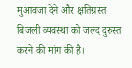मुआवजा देने और क्षतिग्रस्त बिजली व्यवस्था को जल्द दुरुस्त करने की मांग की है।